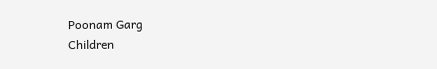Poonam Garg
Children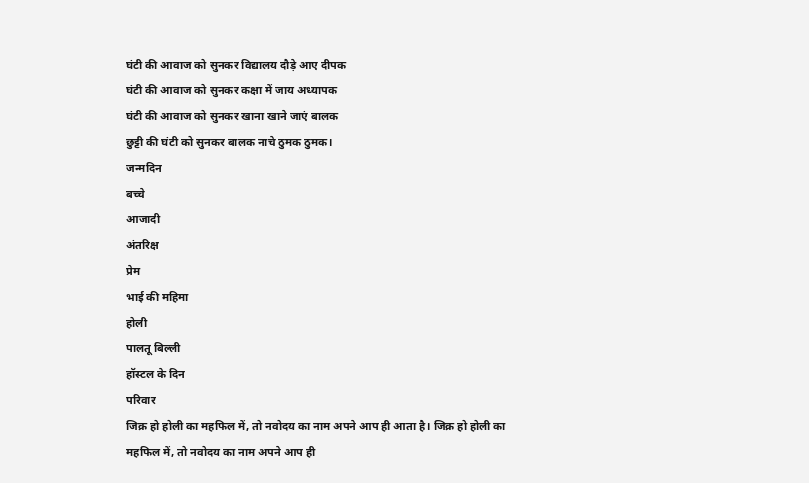घंटी की आवाज को सुनकर विद्यालय दौड़े आए दीपक
घंटी की आवाज को सुनकर कक्षा में जाय अध्यापक
घंटी की आवाज को सुनकर खाना खाने जाएं बालक
छुट्टी की घंटी को सुनकर बालक नाचे ठुमक ठुमक।
जन्मदिन
बच्चे
आजादी
अंतरिक्ष
प्रेम
भाई की महिमा
होली
पालतू बिल्ली
हॉस्टल के दिन
परिवार
जिक्र हो होली का महफिल में, तो नवोदय का नाम अपने आप ही आता है। जिक्र हो होली का महफिल में, तो नवोदय का नाम अपने आप ही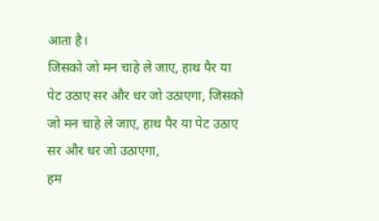आता है।
जिसको जो मन चाहे ले जाए, हाथ पैर या पेट उठाए सर और धर जो उठाएगा, जिसको जो मन चाहे ले जाए, हाथ पैर या पेट उठाए सर और धर जो उठाएगा,
हम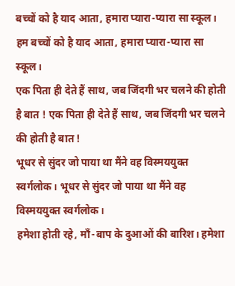बच्चों को है याद आता, हमारा प्यारा-प्यारा सा स्कूल। हम बच्चों को है याद आता, हमारा प्यारा-प्यारा सा स्कूल।
एक पिता ही देते हैं साथ, जब जिंदगी भर चलने की होती है बात ! एक पिता ही देते हैं साथ, जब जिंदगी भर चलने की होती है बात !
भूधर से सुंदर जो पाया था मैंने वह विस्मययुक्त स्वर्गलोक। भूधर से सुंदर जो पाया था मैंने वह विस्मययुक्त स्वर्गलोक।
हमेशा होती रहे, माँ-बाप के दुआओं की बारिश। हमेशा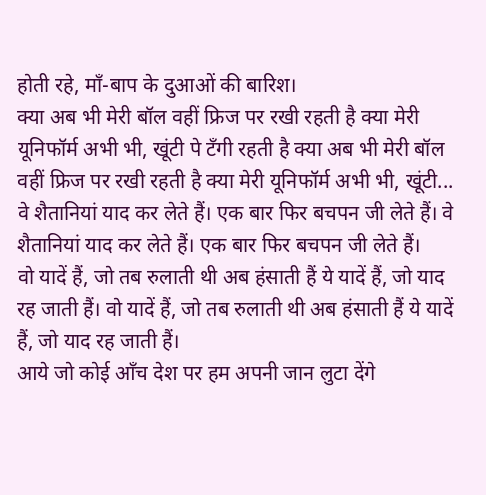होती रहे, माँ-बाप के दुआओं की बारिश।
क्या अब भी मेरी बॉल वहीं फ्रिज पर रखी रहती है क्या मेरी यूनिफॉर्म अभी भी, खूंटी पे टँगी रहती है क्या अब भी मेरी बॉल वहीं फ्रिज पर रखी रहती है क्या मेरी यूनिफॉर्म अभी भी, खूंटी...
वे शैतानियां याद कर लेते हैं। एक बार फिर बचपन जी लेते हैं। वे शैतानियां याद कर लेते हैं। एक बार फिर बचपन जी लेते हैं।
वो यादें हैं, जो तब रुलाती थी अब हंसाती हैं ये यादें हैं, जो याद रह जाती हैं। वो यादें हैं, जो तब रुलाती थी अब हंसाती हैं ये यादें हैं, जो याद रह जाती हैं।
आये जो कोई आँच देश पर हम अपनी जान लुटा देंगे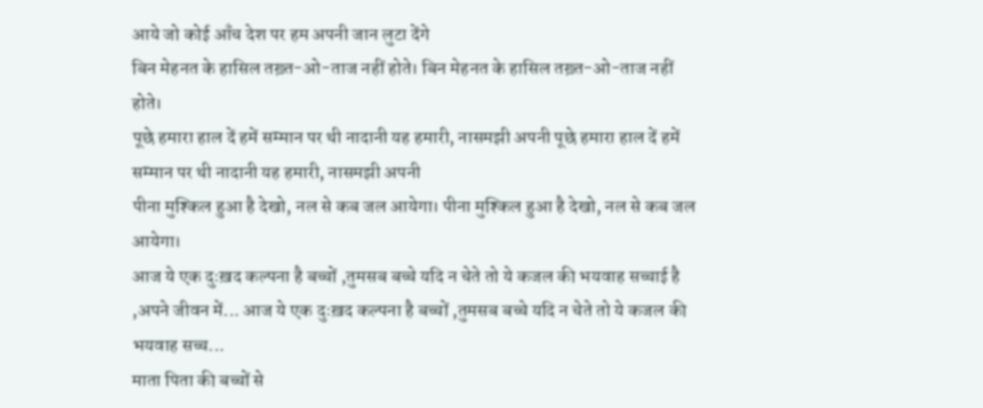आये जो कोई आँच देश पर हम अपनी जान लुटा देंगे
बिन मेहनत के हासिल तख़्त-ओ-ताज नहीं होते। बिन मेहनत के हासिल तख़्त-ओ-ताज नहीं होते।
पूछे हमारा हाल दें हमें सम्मान पर थी नादानी यह हमारी, नासमझी अपनी पूछे हमारा हाल दें हमें सम्मान पर थी नादानी यह हमारी, नासमझी अपनी
पीना मुश्किल हुआ है देखो, नल से कब जल आयेगा। पीना मुश्किल हुआ है देखो, नल से कब जल आयेगा।
आज ये एक दुःख़द कल्पना है बच्चों ,तुमसब बच्चे यदि न चेते तो ये कजल की भयवाह सच्चाई है ,अपने जीवन में... आज ये एक दुःख़द कल्पना है बच्चों ,तुमसब बच्चे यदि न चेते तो ये कजल की भयवाह सच्च...
माता पिता की बच्चों से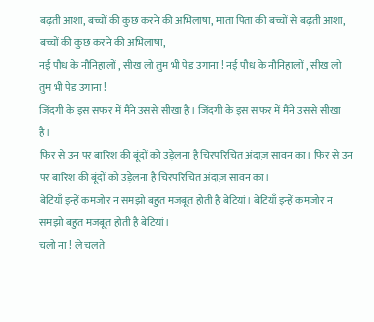बढ़ती आशा, बच्चों की कुछ करने की अभिलाषा, माता पिता की बच्चों से बढ़ती आशा, बच्चों की कुछ करने की अभिलाषा,
नई पौध के नौनिहालों , सीख लो तुम भी पेड उगाना ! नई पौध के नौनिहालों , सीख लो तुम भी पेड उगाना !
जिंदगी के इस सफर में मैंने उससे सीखा है। जिंदगी के इस सफर में मैंने उससे सीखा है।
फिर से उन पर बारिश की बूंदों को उड़ेलना है चिरपरिचित अंदाज़ सावन का। फिर से उन पर बारिश की बूंदों को उड़ेलना है चिरपरिचित अंदाज़ सावन का।
बेटियाँ इन्हें कमजोर न समझो बहुत मजबूत होती है बेटियां। बेटियाँ इन्हें कमजोर न समझो बहुत मजबूत होती है बेटियां।
चलो ना ! ले चलते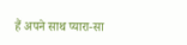हैं अपने साथ प्यारा-सा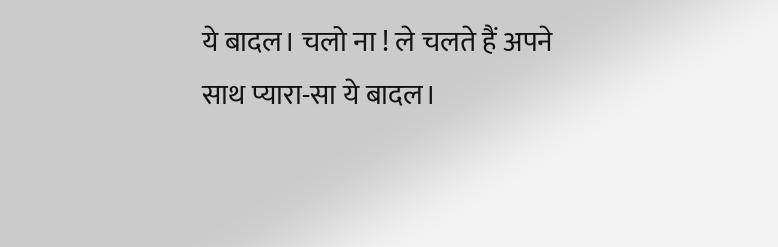ये बादल। चलो ना ! ले चलते हैं अपने साथ प्यारा-सा ये बादल।